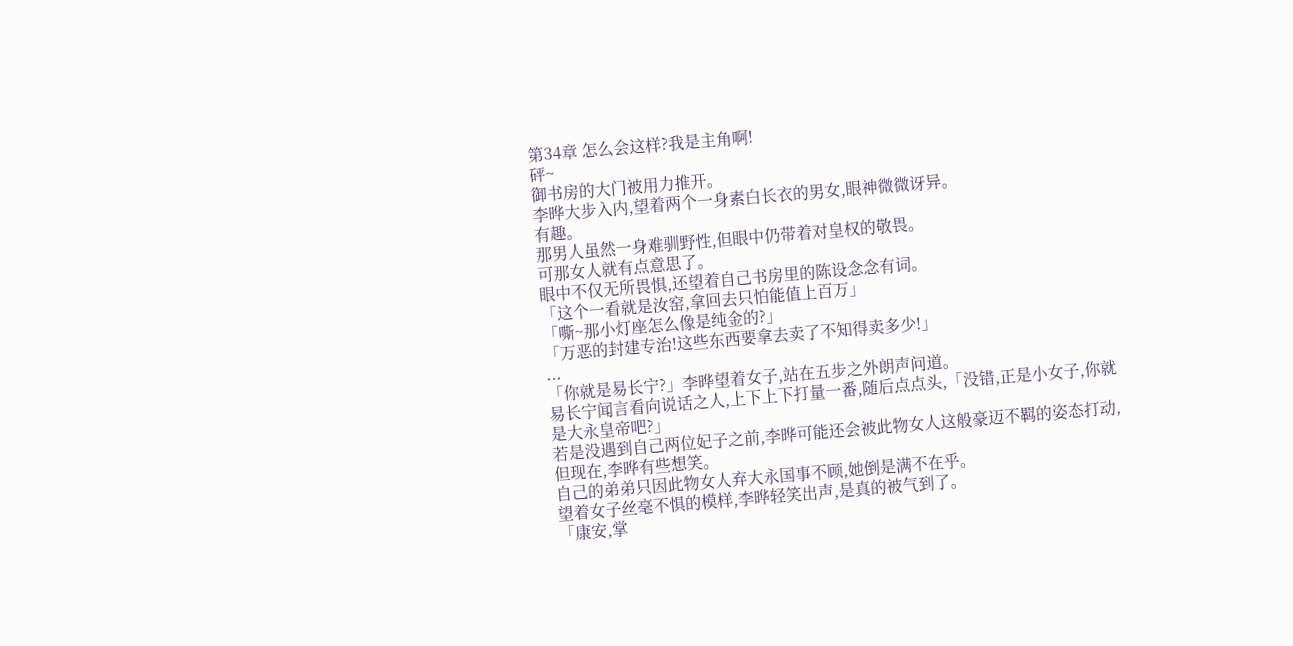第34章 怎么会这样?我是主角啊!
砰~
御书房的大门被用力推开。
李晔大步入内,望着两个一身素白长衣的男女,眼神微微讶异。
有趣。
那男人虽然一身难驯野性,但眼中仍带着对皇权的敬畏。
可那女人就有点意思了。
眼中不仅无所畏惧,还望着自己书房里的陈设念念有词。
「这个一看就是汝窑,拿回去只怕能值上百万」
「嘶~那小灯座怎么像是纯金的?」
「万恶的封建专治!这些东西要拿去卖了不知得卖多少!」
...
「你就是易长宁?」李晔望着女子,站在五步之外朗声问道。
易长宁闻言看向说话之人,上下上下打量一番,随后点点头,「没错,正是小女子,你就是大永皇帝吧?」
若是没遇到自己两位妃子之前,李晔可能还会被此物女人这般豪迈不羁的姿态打动,但现在,李晔有些想笑。
自己的弟弟只因此物女人弃大永国事不顾,她倒是满不在乎。
望着女子丝毫不惧的模样,李晔轻笑出声,是真的被气到了。
「康安,掌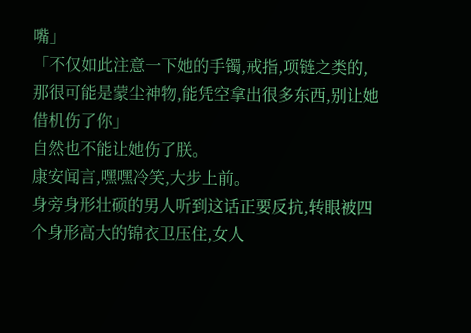嘴」
「不仅如此注意一下她的手镯,戒指,项链之类的,那很可能是蒙尘神物,能凭空拿出很多东西,别让她借机伤了你」
自然也不能让她伤了朕。
康安闻言,嘿嘿冷笑,大步上前。
身旁身形壮硕的男人听到这话正要反抗,转眼被四个身形高大的锦衣卫压住,女人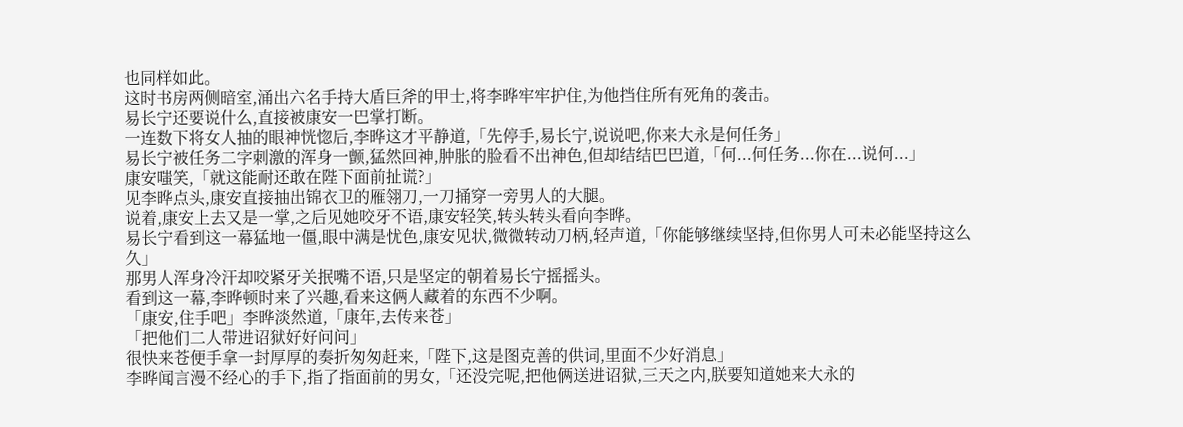也同样如此。
这时书房两侧暗室,涌出六名手持大盾巨斧的甲士,将李晔牢牢护住,为他挡住所有死角的袭击。
易长宁还要说什么,直接被康安一巴掌打断。
一连数下将女人抽的眼神恍惚后,李晔这才平静道,「先停手,易长宁,说说吧,你来大永是何任务」
易长宁被任务二字刺激的浑身一颤,猛然回神,肿胀的脸看不出神色,但却结结巴巴道,「何...何任务...你在...说何...」
康安嗤笑,「就这能耐还敢在陛下面前扯谎?」
见李晔点头,康安直接抽出锦衣卫的雁翎刀,一刀捅穿一旁男人的大腿。
说着,康安上去又是一掌,之后见她咬牙不语,康安轻笑,转头转头看向李晔。
易长宁看到这一幕猛地一僵,眼中满是忧色,康安见状,微微转动刀柄,轻声道,「你能够继续坚持,但你男人可未必能坚持这么久」
那男人浑身冷汗却咬紧牙关抿嘴不语,只是坚定的朝着易长宁摇摇头。
看到这一幕,李晔顿时来了兴趣,看来这俩人藏着的东西不少啊。
「康安,住手吧」李晔淡然道,「康年,去传来苍」
「把他们二人带进诏狱好好问问」
很快来苍便手拿一封厚厚的奏折匆匆赶来,「陛下,这是图克善的供词,里面不少好消息」
李晔闻言漫不经心的手下,指了指面前的男女,「还没完呢,把他俩送进诏狱,三天之内,朕要知道她来大永的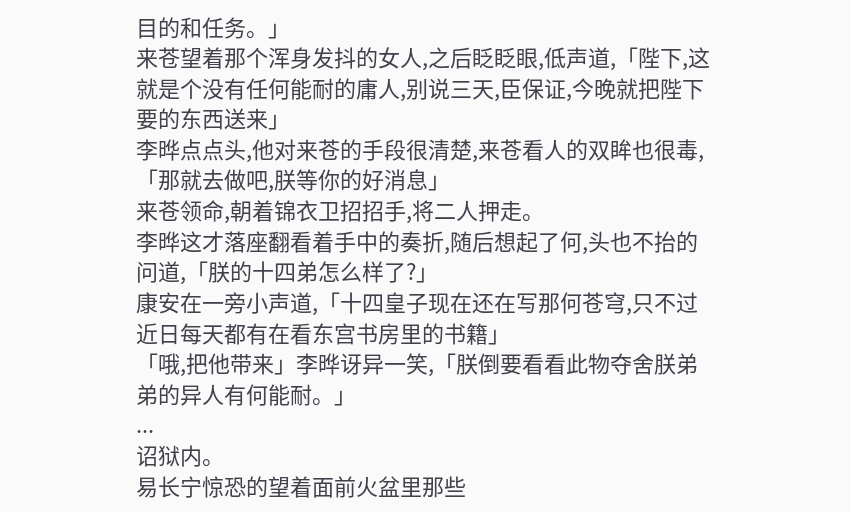目的和任务。」
来苍望着那个浑身发抖的女人,之后眨眨眼,低声道,「陛下,这就是个没有任何能耐的庸人,别说三天,臣保证,今晚就把陛下要的东西送来」
李晔点点头,他对来苍的手段很清楚,来苍看人的双眸也很毒,「那就去做吧,朕等你的好消息」
来苍领命,朝着锦衣卫招招手,将二人押走。
李晔这才落座翻看着手中的奏折,随后想起了何,头也不抬的问道,「朕的十四弟怎么样了?」
康安在一旁小声道,「十四皇子现在还在写那何苍穹,只不过近日每天都有在看东宫书房里的书籍」
「哦,把他带来」李晔讶异一笑,「朕倒要看看此物夺舍朕弟弟的异人有何能耐。」
...
诏狱内。
易长宁惊恐的望着面前火盆里那些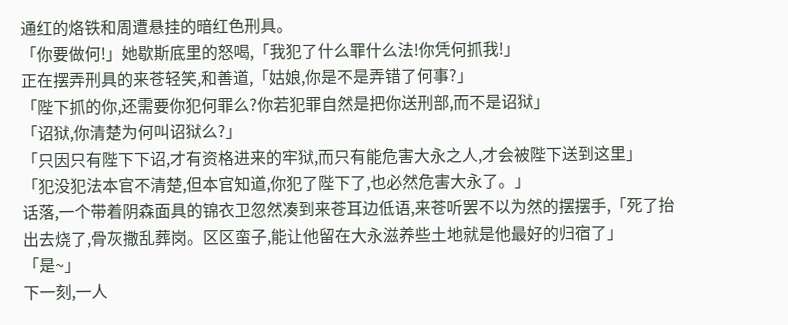通红的烙铁和周遭悬挂的暗红色刑具。
「你要做何!」她歇斯底里的怒喝,「我犯了什么罪什么法!你凭何抓我!」
正在摆弄刑具的来苍轻笑,和善道,「姑娘,你是不是弄错了何事?」
「陛下抓的你,还需要你犯何罪么?你若犯罪自然是把你送刑部,而不是诏狱」
「诏狱,你清楚为何叫诏狱么?」
「只因只有陛下下诏,才有资格进来的牢狱,而只有能危害大永之人,才会被陛下送到这里」
「犯没犯法本官不清楚,但本官知道,你犯了陛下了,也必然危害大永了。」
话落,一个带着阴森面具的锦衣卫忽然凑到来苍耳边低语,来苍听罢不以为然的摆摆手,「死了抬出去烧了,骨灰撒乱葬岗。区区蛮子,能让他留在大永滋养些土地就是他最好的归宿了」
「是~」
下一刻,一人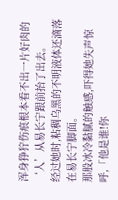浑身狰狞伤痕根本看不出一片好肉的‘人’从易长宁跟前抬了出去。
经过她时,粘稠乌黑的不明液体还滴落在易长宁脚面。
那股冰冷黏腻的触感,吓得她失声惊呼,「他是谁!你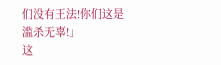们没有王法!你们这是滥杀无辜!」
这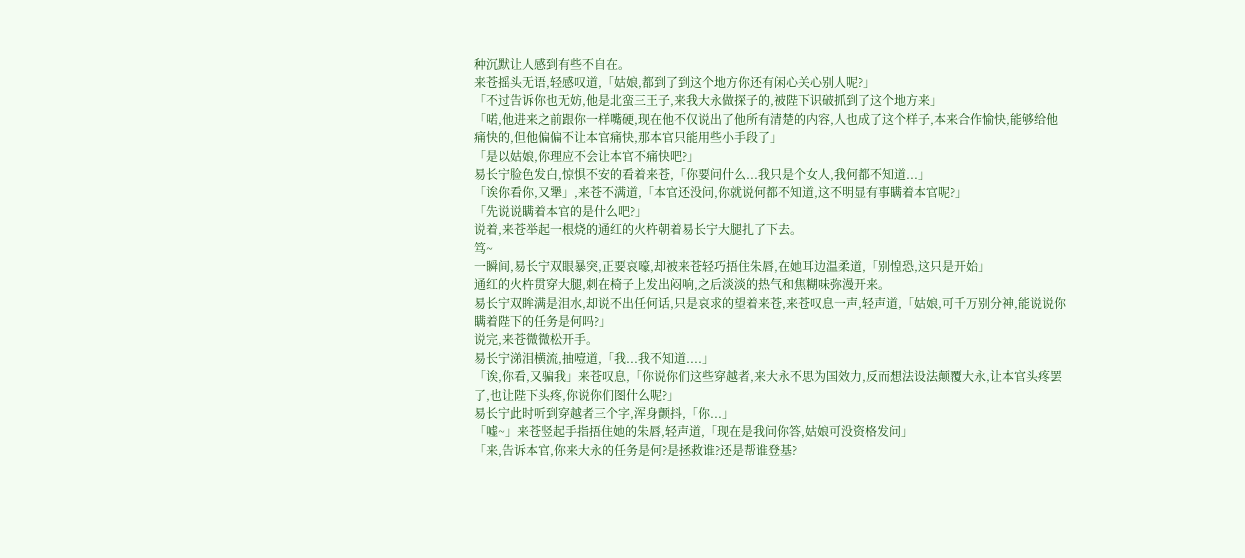种沉默让人感到有些不自在。
来苍摇头无语,轻感叹道,「姑娘,都到了到这个地方你还有闲心关心别人呢?」
「不过告诉你也无妨,他是北蛮三王子,来我大永做探子的,被陛下识破抓到了这个地方来」
「喏,他进来之前跟你一样嘴硬,现在他不仅说出了他所有清楚的内容,人也成了这个样子,本来合作愉快,能够给他痛快的,但他偏偏不让本官痛快,那本官只能用些小手段了」
「是以姑娘,你理应不会让本官不痛快吧?」
易长宁脸色发白,惊惧不安的看着来苍,「你要问什么...我只是个女人,我何都不知道...」
「诶你看你,又犟」,来苍不满道,「本官还没问,你就说何都不知道,这不明显有事瞒着本官呢?」
「先说说瞒着本官的是什么吧?」
说着,来苍举起一根烧的通红的火杵朝着易长宁大腿扎了下去。
笃~
一瞬间,易长宁双眼暴突,正要哀嚎,却被来苍轻巧捂住朱唇,在她耳边温柔道,「别惶恐,这只是开始」
通红的火杵贯穿大腿,刺在椅子上发出闷响,之后淡淡的热气和焦糊味弥漫开来。
易长宁双眸满是泪水,却说不出任何话,只是哀求的望着来苍,来苍叹息一声,轻声道,「姑娘,可千万别分神,能说说你瞒着陛下的任务是何吗?」
说完,来苍微微松开手。
易长宁涕泪横流,抽噎道,「我...我不知道....」
「诶,你看,又骗我」来苍叹息,「你说你们这些穿越者,来大永不思为国效力,反而想法设法颠覆大永,让本官头疼罢了,也让陛下头疼,你说你们图什么呢?」
易长宁此时听到穿越者三个字,浑身颤抖,「你...」
「嘘~」来苍竖起手指捂住她的朱唇,轻声道,「现在是我问你答,姑娘可没资格发问」
「来,告诉本官,你来大永的任务是何?是拯救谁?还是帮谁登基?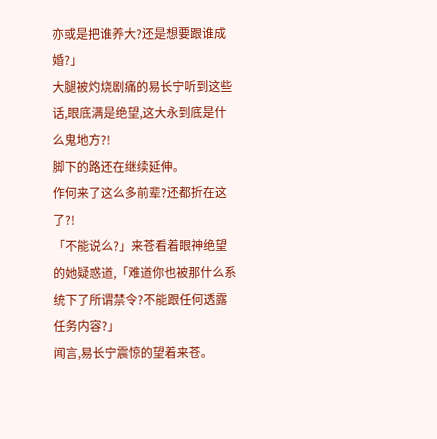亦或是把谁养大?还是想要跟谁成婚?」
大腿被灼烧剧痛的易长宁听到这些话,眼底满是绝望,这大永到底是什么鬼地方?!
脚下的路还在继续延伸。
作何来了这么多前辈?还都折在这了?!
「不能说么?」来苍看着眼神绝望的她疑惑道,「难道你也被那什么系统下了所谓禁令?不能跟任何透露任务内容?」
闻言,易长宁震惊的望着来苍。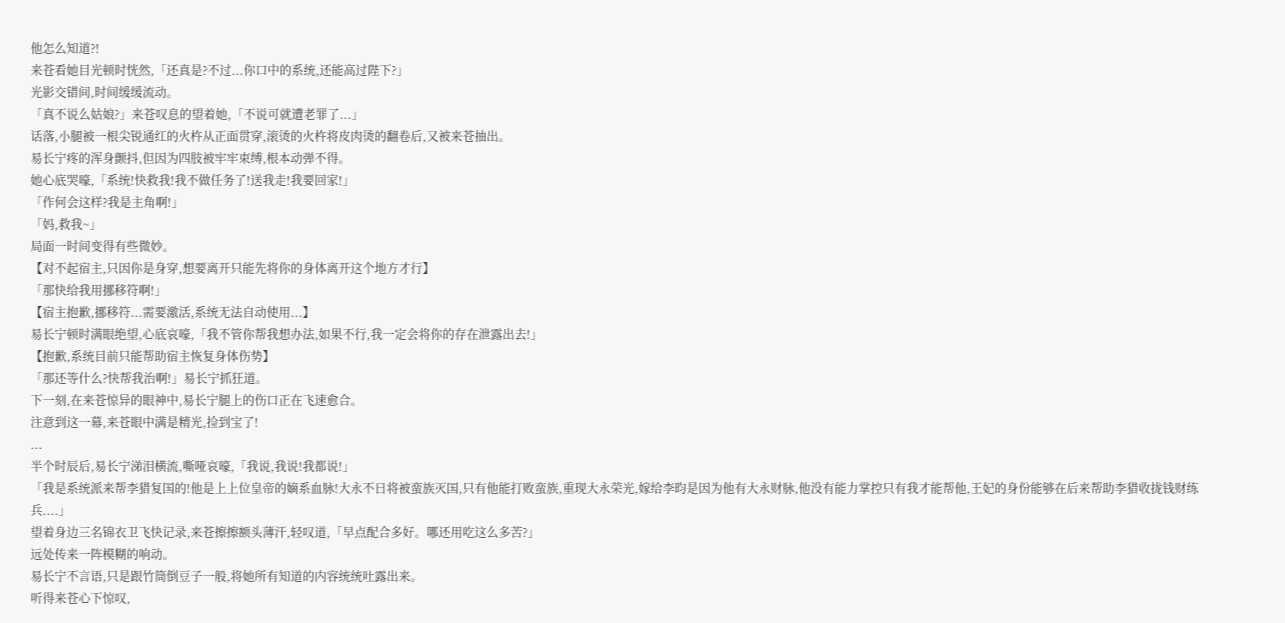他怎么知道?!
来苍看她目光顿时恍然,「还真是?不过...你口中的系统,还能高过陛下?」
光影交错间,时间缓缓流动。
「真不说么姑娘?」来苍叹息的望着她,「不说可就遭老罪了...」
话落,小腿被一根尖锐通红的火杵从正面贯穿,滚烫的火杵将皮肉烫的翻卷后,又被来苍抽出。
易长宁疼的浑身颤抖,但因为四肢被牢牢束缚,根本动弹不得。
她心底哭嚎,「系统!快救我!我不做任务了!送我走!我要回家!」
「作何会这样?我是主角啊!」
「妈,救我~」
局面一时间变得有些微妙。
【对不起宿主,只因你是身穿,想要离开只能先将你的身体离开这个地方才行】
「那快给我用挪移符啊!」
【宿主抱歉,挪移符...需要激活,系统无法自动使用...】
易长宁顿时满眼绝望,心底哀嚎,「我不管你帮我想办法,如果不行,我一定会将你的存在泄露出去!」
【抱歉,系统目前只能帮助宿主恢复身体伤势】
「那还等什么?快帮我治啊!」易长宁抓狂道。
下一刻,在来苍惊异的眼神中,易长宁腿上的伤口正在飞速愈合。
注意到这一幕,来苍眼中满是精光,捡到宝了!
...
半个时辰后,易长宁涕泪横流,嘶哑哀嚎,「我说,我说!我都说!」
「我是系统派来帮李猎复国的!他是上上位皇帝的嫡系血脉!大永不日将被蛮族灭国,只有他能打败蛮族,重现大永荣光,嫁给李昀是因为他有大永财脉,他没有能力掌控只有我才能帮他,王妃的身份能够在后来帮助李猎收拢钱财练兵....」
望着身边三名锦衣卫飞快记录,来苍擦擦额头薄汗,轻叹道,「早点配合多好。哪还用吃这么多苦?」
远处传来一阵模糊的响动。
易长宁不言语,只是跟竹筒倒豆子一般,将她所有知道的内容统统吐露出来。
听得来苍心下惊叹,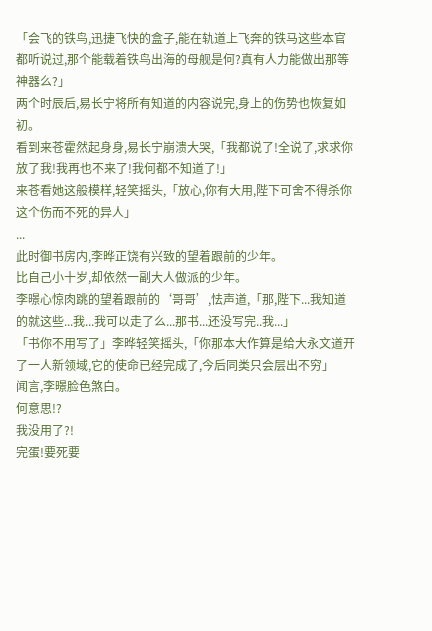「会飞的铁鸟,迅捷飞快的盒子,能在轨道上飞奔的铁马这些本官都听说过,那个能载着铁鸟出海的母舰是何?真有人力能做出那等神器么?」
两个时辰后,易长宁将所有知道的内容说完,身上的伤势也恢复如初。
看到来苍霍然起身身,易长宁崩溃大哭,「我都说了!全说了,求求你放了我!我再也不来了!我何都不知道了!」
来苍看她这般模样,轻笑摇头,「放心,你有大用,陛下可舍不得杀你这个伤而不死的异人」
...
此时御书房内,李晔正饶有兴致的望着跟前的少年。
比自己小十岁,却依然一副大人做派的少年。
李暻心惊肉跳的望着跟前的‘哥哥’,怯声道,「那,陛下...我知道的就这些...我...我可以走了么...那书...还没写完..我...」
「书你不用写了」李晔轻笑摇头,「你那本大作算是给大永文道开了一人新领域,它的使命已经完成了,今后同类只会层出不穷」
闻言,李暻脸色煞白。
何意思!?
我没用了?!
完蛋!要死要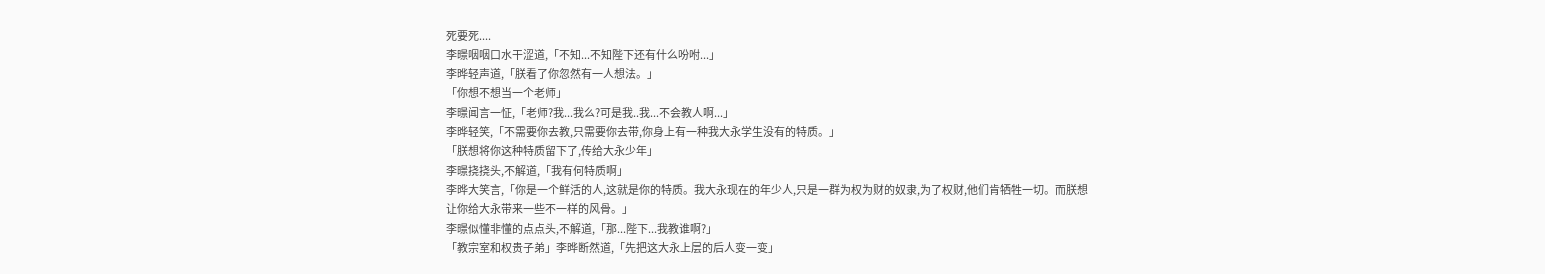死要死....
李暻咽咽口水干涩道,「不知...不知陛下还有什么吩咐...」
李晔轻声道,「朕看了你忽然有一人想法。」
「你想不想当一个老师」
李暻闻言一怔,「老师?我...我么?可是我..我...不会教人啊...」
李晔轻笑,「不需要你去教,只需要你去带,你身上有一种我大永学生没有的特质。」
「朕想将你这种特质留下了,传给大永少年」
李暻挠挠头,不解道,「我有何特质啊」
李晔大笑言,「你是一个鲜活的人,这就是你的特质。我大永现在的年少人,只是一群为权为财的奴隶,为了权财,他们肯牺牲一切。而朕想让你给大永带来一些不一样的风骨。」
李暻似懂非懂的点点头,不解道,「那...陛下...我教谁啊?」
「教宗室和权贵子弟」李晔断然道,「先把这大永上层的后人变一变」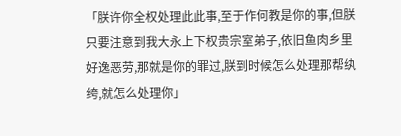「朕许你全权处理此此事,至于作何教是你的事,但朕只要注意到我大永上下权贵宗室弟子,依旧鱼肉乡里好逸恶劳,那就是你的罪过,朕到时候怎么处理那帮纨绔,就怎么处理你」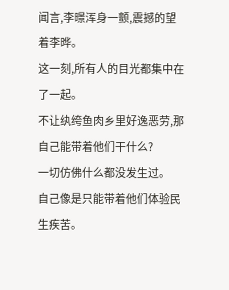闻言,李暻浑身一颤,震撼的望着李晔。
这一刻,所有人的目光都集中在了一起。
不让纨绔鱼肉乡里好逸恶劳,那自己能带着他们干什么?
一切仿佛什么都没发生过。
自己像是只能带着他们体验民生疾苦。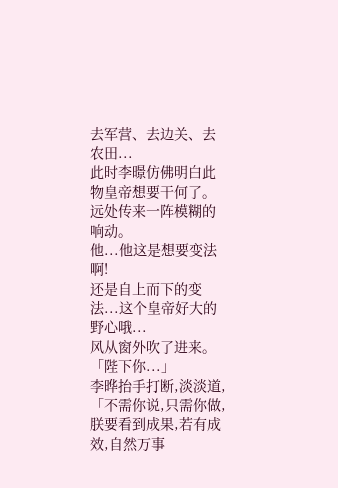去军营、去边关、去农田...
此时李暻仿佛明白此物皇帝想要干何了。
远处传来一阵模糊的响动。
他...他这是想要变法啊!
还是自上而下的变法...这个皇帝好大的野心哦...
风从窗外吹了进来。
「陛下你...」
李晔抬手打断,淡淡道,「不需你说,只需你做,朕要看到成果,若有成效,自然万事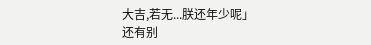大吉,若无...朕还年少呢」
还有别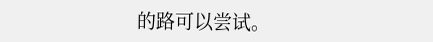的路可以尝试。